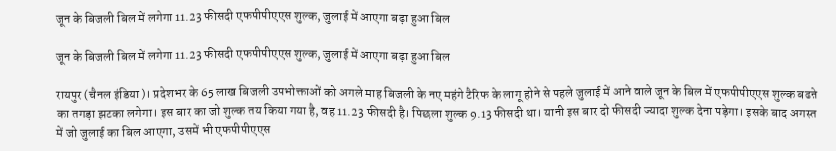जून के बिजली बिल में लगेगा 11.23 फीसदी एफपीपीएएस शुल्क, जुलाई में आएगा बढ़ा हुआ बिल

जून के बिजली बिल में लगेगा 11.23 फीसदी एफपीपीएएस शुल्क, जुलाई में आएगा बढ़ा हुआ बिल

रायपुर (चैनल इंडिया)। प्रदेशभर के 65 लाख बिजली उपभोक्ताओं को अगले माह बिजली के नए महंगे टैरिफ के लागू होने से पहले जुलाई में आने वाले जून के बिल में एफपीपीएएस शुल्क बढऩे का तगड़ा झटका लगेगा। इस बार का जो शुल्क तय किया गया है, वह 11.23 फीसदी है। पिछला शुल्क 9.13 फीसदी था। यानी इस बार दो फीसदी ज्यादा शुल्क देना पड़ेगा। इसके बाद अगस्त में जो जुलाई का बिल आएगा, उसमें भी एफपीपीएएस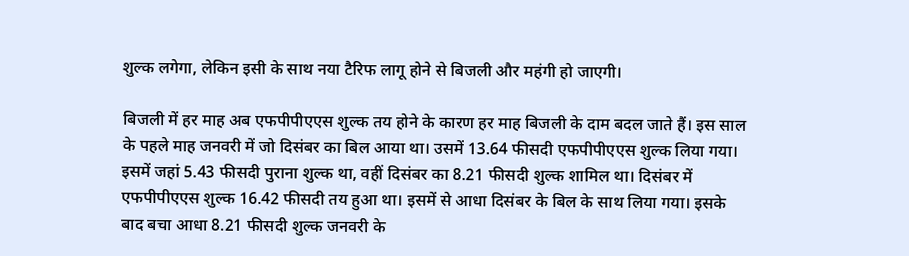शुल्क लगेगा, लेकिन इसी के साथ नया टैरिफ लागू होने से बिजली और महंगी हो जाएगी।

बिजली में हर माह अब एफपीपीएएस शुल्क तय होने के कारण हर माह बिजली के दाम बदल जाते हैं। इस साल के पहले माह जनवरी में जो दिसंबर का बिल आया था। उसमें 13.64 फीसदी एफपीपीएएस शुल्क लिया गया। इसमें जहां 5.43 फीसदी पुराना शुल्क था, वहीं दिसंबर का 8.21 फीसदी शुल्क शामिल था। दिसंबर में एफपीपीएएस शुल्क 16.42 फीसदी तय हुआ था। इसमें से आधा दिसंबर के बिल के साथ लिया गया। इसके बाद बचा आधा 8.21 फीसदी शुल्क जनवरी के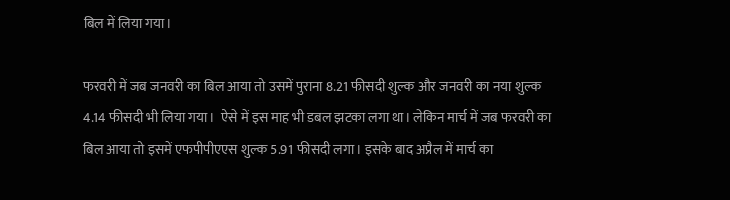बिल में लिया गया।

फरवरी में जब जनवरी का बिल आया तो उसमें पुराना 8.21 फीसदी शुल्क और जनवरी का नया शुल्क 4.14 फीसदी भी लिया गया।  ऐसे में इस माह भी डबल झटका लगा था। लेकिन मार्च में जब फरवरी का बिल आया तो इसमें एफपीपीएएस शुल्क 5.91 फीसदी लगा। इसके बाद अप्रैल में मार्च का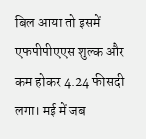बिल आया तो इसमें एफपीपीएएस शुल्क और कम होकर 4.24 फीसदी लगा। मई में जब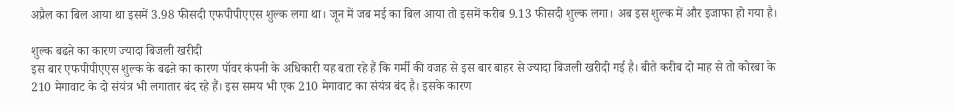अप्रैल का बिल आया था इसमें 3.98 फीसदी एफपीपीएएस शुल्क लगा था। जून में जब मई का बिल आया तो इसमें करीब 9.13 फीसदी शुल्क लगा। अब इस शुल्क में और इजाफा हो गया है।

शुल्क बढऩे का कारण ज्यादा बिजली खरीदी
इस बार एफपीपीएएस शुल्क के बढऩे का कारण पॉवर कंपनी के अधिकारी यह बता रहे हैं कि गर्मी की वजह से इस बार बाहर से ज्यादा बिजली खरीदी गई है। बीते करीब दो माह से तो कोरबा के 210 मेगावाट के दो संयंत्र भी लगातार बंद रहे हैं। इस समय भी एक 210 मेगावाट का संयंत्र बंद है। इसके कारण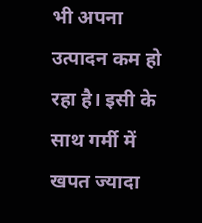भी अपना उत्पादन कम हो रहा है। इसी के साथ गर्मी में खपत ज्यादा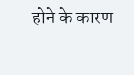होने के कारण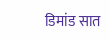डिमांड सात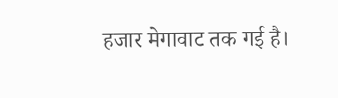हजार मेगावाट तक गई है।